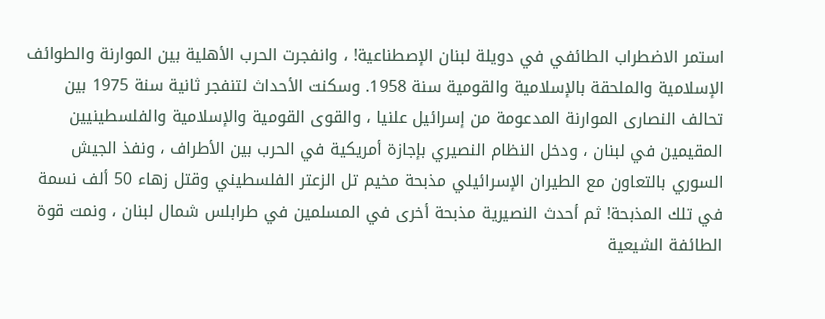استمر الاضطراب الطائفي في دويلة لبنان الإصطناعية! ، وانفجرت الحرب الأهلية بين الموارنة والطوائف الإسلامية والملحقة بالإسلامية والقومية سنة 1958. وسكنت الأحداث لتنفجر ثانية سنة 1975 بين تحالف النصارى الموارنة المدعومة من إسرائيل علنيا ، والقوى القومية والإسلامية والفلسطينيين المقيمين في لبنان ، ودخل النظام النصيري بإجازة أمريكية في الحرب بين الأطراف ، ونفذ الجيش السوري بالتعاون مع الطيران الإسرائيلي مذبحة مخيم تل الزعتر الفلسطيني وقتل زهاء 50 ألف نسمة في تلك المذبحة! ثم أحدث النصيرية مذبحة أخرى في المسلمين في طرابلس شمال لبنان ، ونمت قوة الطائفة الشيعية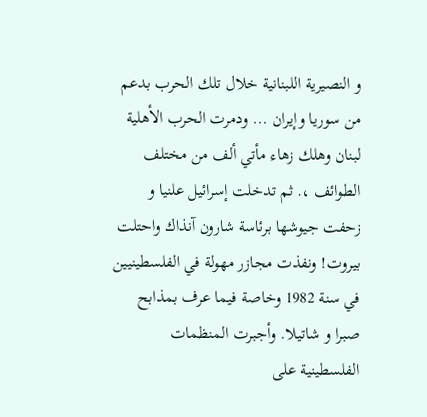و النصيرية اللبنانية خلال تلك الحرب بدعم من سوريا وإيران ... ودمرت الحرب الأهلية لبنان وهلك زهاء مأتي ألف من مختلف الطوائف ،. ثم تدخلت إسرائيل علنيا و زحفت جيوشها برئاسة شارون آنذاك واحتلت بيروت! ونفذت مجازر مهولة في الفلسطينيين في سنة 1982 وخاصة فيما عرف بمذابح صبرا و شاتيلا. وأجبرت المنظمات الفلسطينية على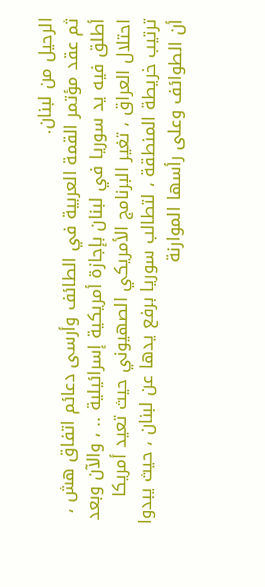الرحيل من لبنان.
ثم عقد مؤتمر القمة العربية في الطائف وأرسى دعائم اتفاق هش ، أطلق فيه يد سوريا في لبنان بإجازة أمريكية إسرائيلية .. ، والآن وبعد احتلال العراق ، تغير البرنامج الأمريكي الصهيوني حيث تعيد أمريكا ترتيب خريطة المنطقة ، لتطالب سوريا برفع يدها عن لبنان ، حيث يبدوا أن الطوائف وعلى رأسها الموارنة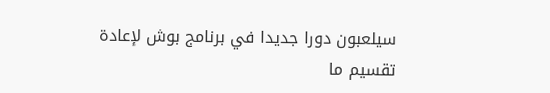سيلعبون دورا جديدا في برنامج بوش لإعادة تقسيم ما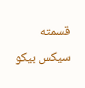قسمته سيكس بيكو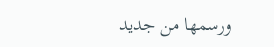ورسمها من جديد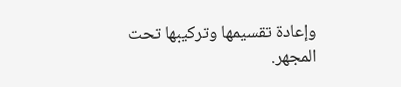وإعادة تقسيمها وتركيبها تحت المجهر.